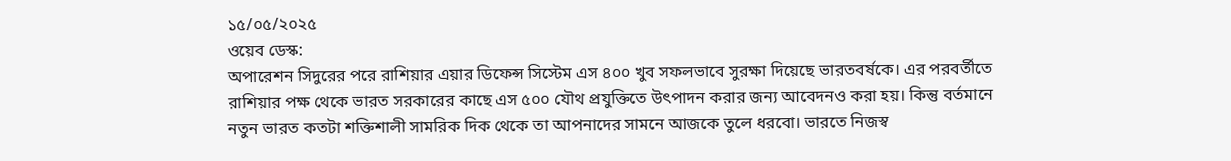১৫/০৫/২০২৫
ওয়েব ডেস্ক:
অপারেশন সিদুরের পরে রাশিয়ার এয়ার ডিফেন্স সিস্টেম এস ৪০০ খুব সফলভাবে সুরক্ষা দিয়েছে ভারতবর্ষকে। এর পরবর্তীতে রাশিয়ার পক্ষ থেকে ভারত সরকারের কাছে এস ৫০০ যৌথ প্রযুক্তিতে উৎপাদন করার জন্য আবেদনও করা হয়। কিন্তু বর্তমানে নতুন ভারত কতটা শক্তিশালী সামরিক দিক থেকে তা আপনাদের সামনে আজকে তুলে ধরবো। ভারতে নিজস্ব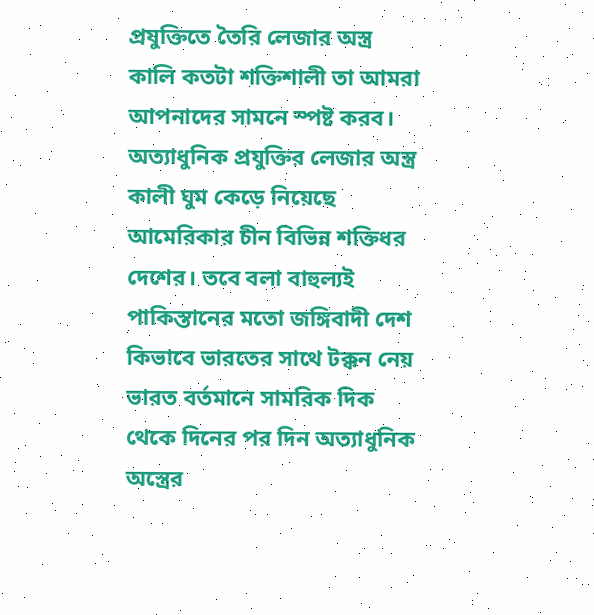প্রযুক্তিতে তৈরি লেজার অস্ত্র কালি কতটা শক্তিশালী তা আমরা আপনাদের সামনে স্পষ্ট করব। অত্যাধুনিক প্রযুক্তির লেজার অস্ত্র কালী ঘুম কেড়ে নিয়েছে আমেরিকার চীন বিভিন্ন শক্তিধর দেশের। তবে বলা বাহুল্যই পাকিস্তানের মতো জঙ্গিবাদী দেশ কিভাবে ভারতের সাথে টক্কন নেয় ভারত বর্তমানে সামরিক দিক থেকে দিনের পর দিন অত্যাধুনিক অস্ত্রের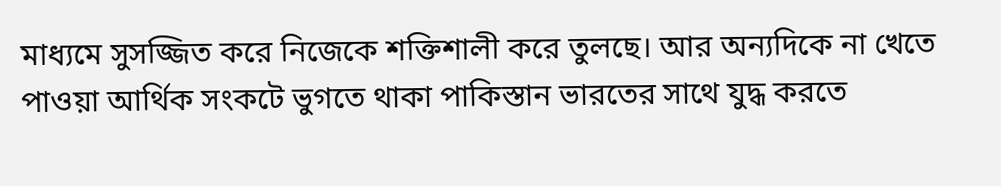মাধ্যমে সুসজ্জিত করে নিজেকে শক্তিশালী করে তুলছে। আর অন্যদিকে না খেতে পাওয়া আর্থিক সংকটে ভুগতে থাকা পাকিস্তান ভারতের সাথে যুদ্ধ করতে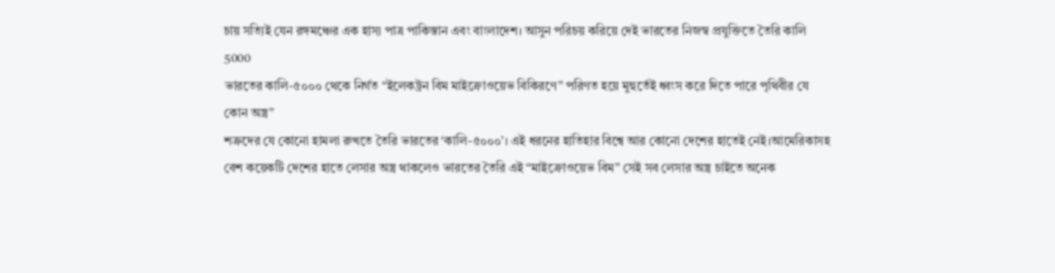চায় সত্যিই যেন রঙ্গমঞ্চের এক হাস্য পাত্র পাকিস্তান এবং বাংলাদেশ। আসুন পরিচয় করিয়ে দেই ভারতের নিজস্ব প্রযুক্তিতে তৈরি কালি 5000
ভারতের কালি-৫০০০ থেকে নির্গত “ইলেকট্রন বিম মাইক্রোওয়েভ বিকিরণে” পরিণত হয়ে মুহুর্তেই ধ্বংস করে দিতে পারে পৃথিবীর যে কোন অস্ত্র”
শত্রুদের যে কোনো হামলা রুখতে তৈরি ভারতের ‘কালি-৫০০০’। এই ধরনের হাতিহার বিশ্বে আর কোনো দেশের হাতেই নেই।আমেরিকাসহ বেশ কয়েকটি দেশের হাতে লেসার অস্ত্র থাকলেও ভারতের তৈরি এই “মাইক্রোওয়েভ বিম” সেই সব লেসার অস্ত্র চাইতে অনেক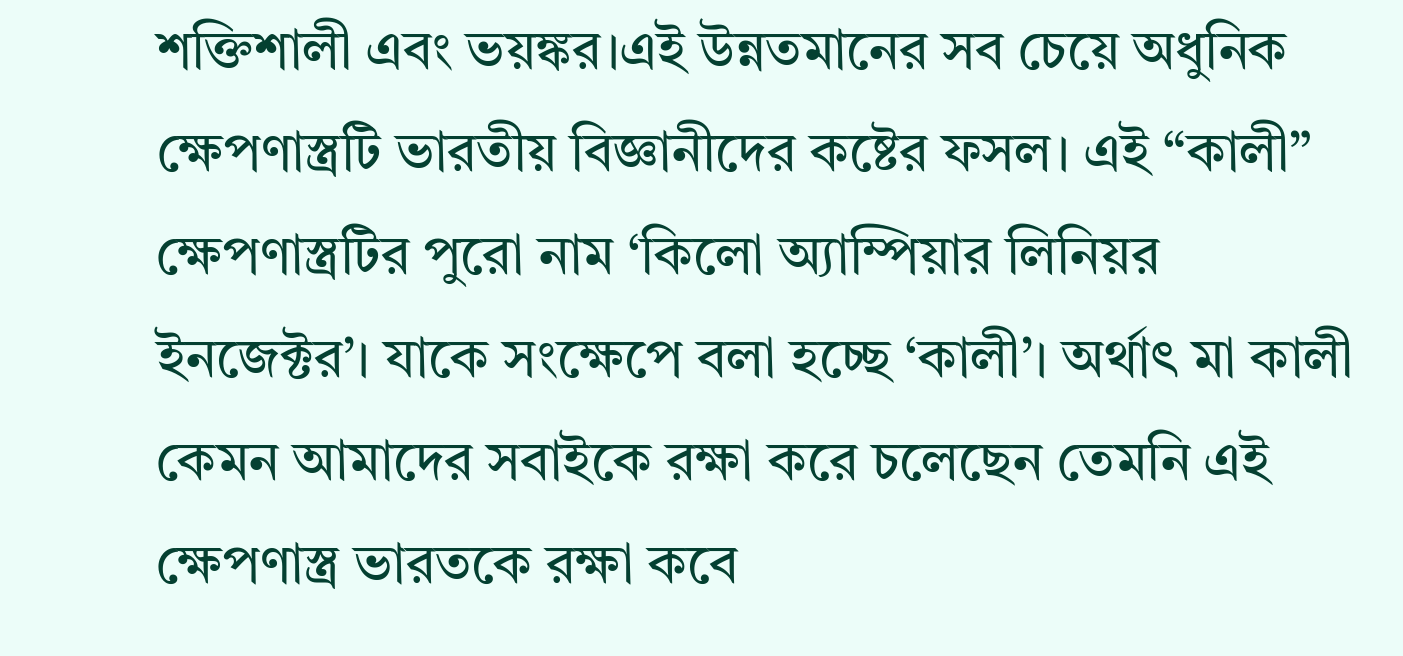শক্তিশালী এবং ভয়ঙ্কর।এই উন্নতমানের সব চেয়ে অধুনিক ক্ষেপণাস্ত্রটি ভারতীয় বিজ্ঞানীদের কষ্টের ফসল। এই “কালী” ক্ষেপণাস্ত্রটির পুরো নাম ‘কিলো অ্যাম্পিয়ার লিনিয়র ইনজেক্টর’। যাকে সংক্ষেপে বলা হচ্ছে ‘কালী’। অর্থাৎ মা কালী কেমন আমাদের সবাইকে রক্ষা করে চলেছেন তেমনি এই ক্ষেপণাস্ত্র ভারতকে রক্ষা কবে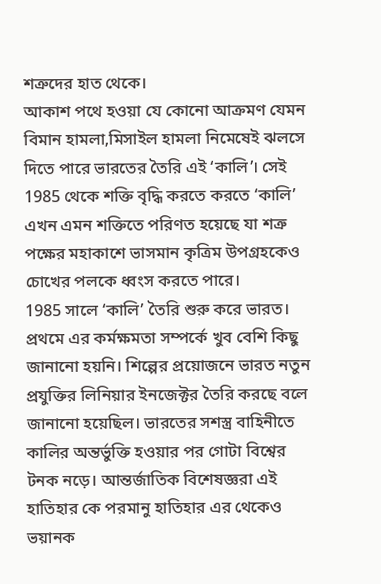শত্রুদের হাত থেকে।
আকাশ পথে হওয়া যে কোনো আক্রমণ যেমন বিমান হামলা,মিসাইল হামলা নিমেষেই ঝলসে দিতে পারে ভারতের তৈরি এই ‘কালি’। সেই 1985 থেকে শক্তি বৃদ্ধি করতে করতে ‘কালি’ এখন এমন শক্তিতে পরিণত হয়েছে যা শত্রু পক্ষের মহাকাশে ভাসমান কৃত্রিম উপগ্রহকেও চোখের পলকে ধ্বংস করতে পারে।
1985 সালে ‘কালি’ তৈরি শুরু করে ভারত। প্রথমে এর কর্মক্ষমতা সম্পর্কে খুব বেশি কিছু জানানো হয়নি। শিল্পের প্রয়োজনে ভারত নতুন প্রযুক্তির লিনিয়ার ইনজেক্টর তৈরি করছে বলে জানানো হয়েছিল। ভারতের সশস্ত্র বাহিনীতে কালির অন্তর্ভুক্তি হওয়ার পর গোটা বিশ্বের টনক নড়ে। আন্তর্জাতিক বিশেষজ্ঞরা এই হাতিহার কে পরমানু হাতিহার এর থেকেও ভয়ানক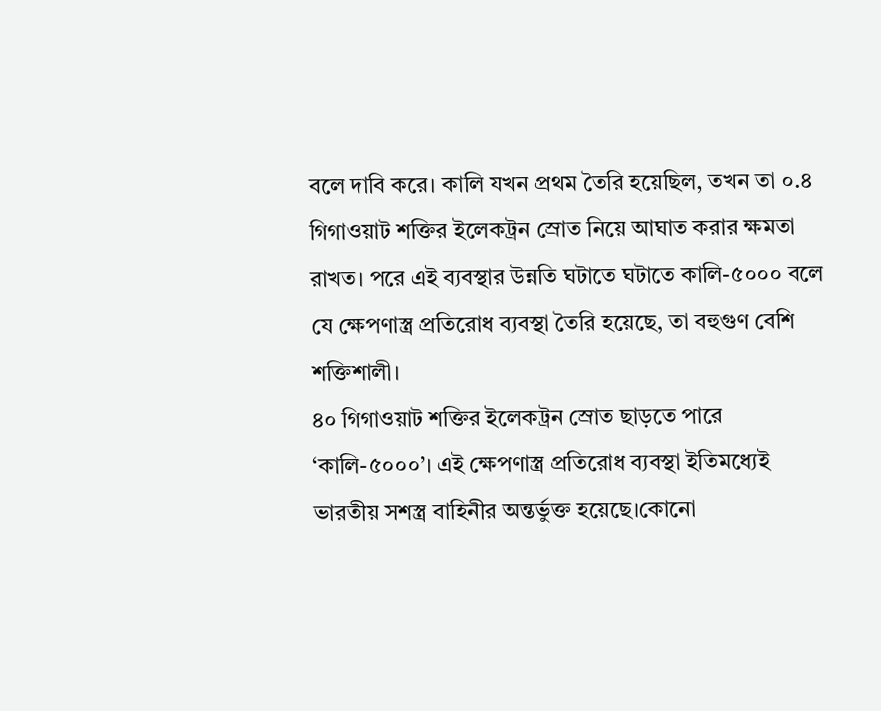বলে দাবি করে। কালি যখন প্রথম তৈরি হয়েছিল, তখন তা ০.৪ গিগাওয়াট শক্তির ইলেকট্রন স্রোত নিয়ে আঘাত করার ক্ষমতা রাখত। পরে এই ব্যবস্থার উন্নতি ঘটাতে ঘটাতে কালি-৫০০০ বলে যে ক্ষেপণাস্ত্র প্রতিরোধ ব্যবস্থা তৈরি হয়েছে, তা বহুগুণ বেশি শক্তিশালী।
৪০ গিগাওয়াট শক্তির ইলেকট্রন স্রোত ছাড়তে পারে ‘কালি-৫০০০’। এই ক্ষেপণাস্ত্র প্রতিরোধ ব্যবস্থা ইতিমধ্যেই ভারতীয় সশস্ত্র বাহিনীর অন্তর্ভুক্ত হয়েছে।কোনো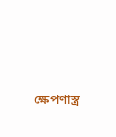ক্ষেপণাস্ত্র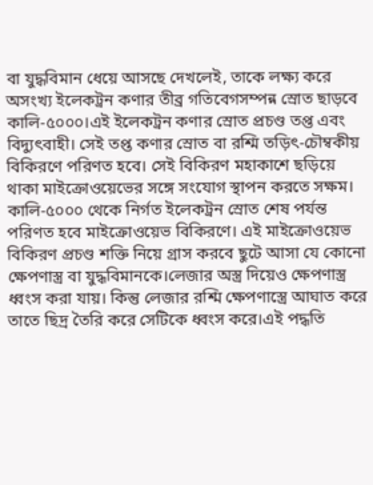বা যুদ্ধবিমান ধেয়ে আসছে দেখলেই, তাকে লক্ষ্য করে অসংখ্য ইলেকট্রন কণার তীব্র গতিবেগসম্পন্ন স্রোত ছাড়বে কালি-৫০০০।এই ইলেকট্রন কণার স্রোত প্রচণ্ড তপ্ত এবং বিদ্যুৎবাহী। সেই তপ্ত কণার স্রোত বা রশ্মি তড়িৎ-চৌম্বকীয় বিকিরণে পরিণত হবে। সেই বিকিরণ মহাকাশে ছড়িয়ে থাকা মাইক্রোওয়েভের সঙ্গে সংযোগ স্থাপন করতে সক্ষম।
কালি-৫০০০ থেকে নির্গত ইলেকট্রন স্রোত শেষ পর্যন্ত পরিণত হবে মাইক্রোওয়েভ বিকিরণে। এই মাইক্রোওয়েভ বিকিরণ প্রচণ্ড শক্তি নিয়ে গ্রাস করবে ছুটে আসা যে কোনো ক্ষেপণাস্ত্র বা যুদ্ধবিমানকে।লেজার অস্ত্র দিয়েও ক্ষেপণাস্ত্র ধ্বংস করা যায়। কিন্তু লেজার রশ্মি ক্ষেপণাস্ত্রে আঘাত করে তাতে ছিদ্র তৈরি করে সেটিকে ধ্বংস করে।এই পদ্ধতি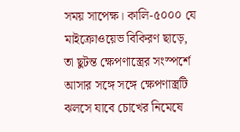সময় সাপেক্ষ। কালি-৫০০০ যে মাইক্রোওয়েভ বিকিরণ ছাড়ে, তা ছুটন্ত ক্ষেপণাস্ত্রের সংস্পর্শে আসার সঙ্গে সঙ্গে ক্ষেপণাস্ত্রটি ঝলসে যাবে চোখের নিমেষে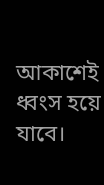আকাশেই ধ্বংস হয়ে যাবে।